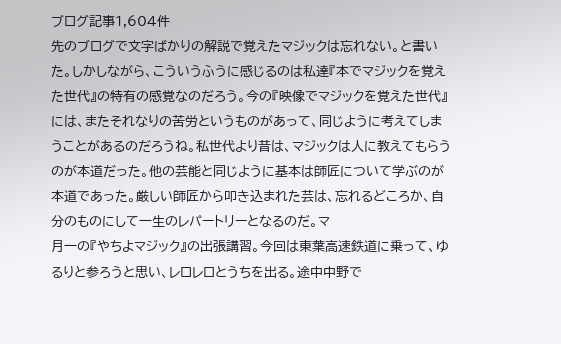ブログ記事1,604件
先のブログで文字ばかりの解説で覚えたマジックは忘れない。と書いた。しかしながら、こういうふうに感じるのは私達『本でマジックを覚えた世代』の特有の感覚なのだろう。今の『映像でマジックを覚えた世代』には、またそれなりの苦労というものがあって、同じように考えてしまうことがあるのだろうね。私世代より昔は、マジックは人に教えてもらうのが本道だった。他の芸能と同じように基本は師匠について学ぶのが本道であった。厳しい師匠から叩き込まれた芸は、忘れるどころか、自分のものにして一生のレパートリーとなるのだ。マ
月一の『やちよマジック』の出張講習。今回は東葉高速鉄道に乗って、ゆるりと参ろうと思い、レロレロとうちを出る。途中中野で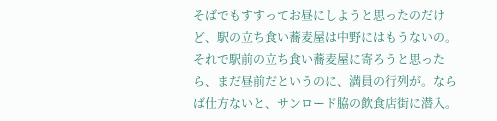そばでもすすってお昼にしようと思ったのだけど、駅の立ち食い蕎麦屋は中野にはもうないの。それで駅前の立ち食い蕎麦屋に寄ろうと思ったら、まだ昼前だというのに、満員の行列が。ならば仕方ないと、サンロード脇の飲食店街に潜入。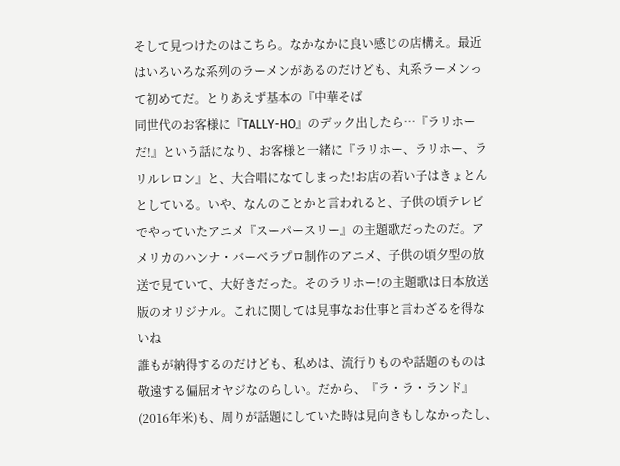そして見つけたのはこちら。なかなかに良い感じの店構え。最近はいろいろな系列のラーメンがあるのだけども、丸系ラーメンって初めてだ。とりあえず基本の『中華そば
同世代のお客様に『TALLY-HO』のデック出したら…『ラリホーだ!』という話になり、お客様と一緒に『ラリホー、ラリホー、ラリルレロン』と、大合唱になてしまった!お店の若い子はきょとんとしている。いや、なんのことかと言われると、子供の頃テレビでやっていたアニメ『スーパースリー』の主題歌だったのだ。アメリカのハンナ・バーべラプロ制作のアニメ、子供の頃夕型の放送で見ていて、大好きだった。そのラリホー!の主題歌は日本放送版のオリジナル。これに関しては見事なお仕事と言わざるを得ないね
誰もが納得するのだけども、私めは、流行りものや話題のものは敬遠する偏屈オヤジなのらしい。だから、『ラ・ラ・ランド』(2016年米)も、周りが話題にしていた時は見向きもしなかったし、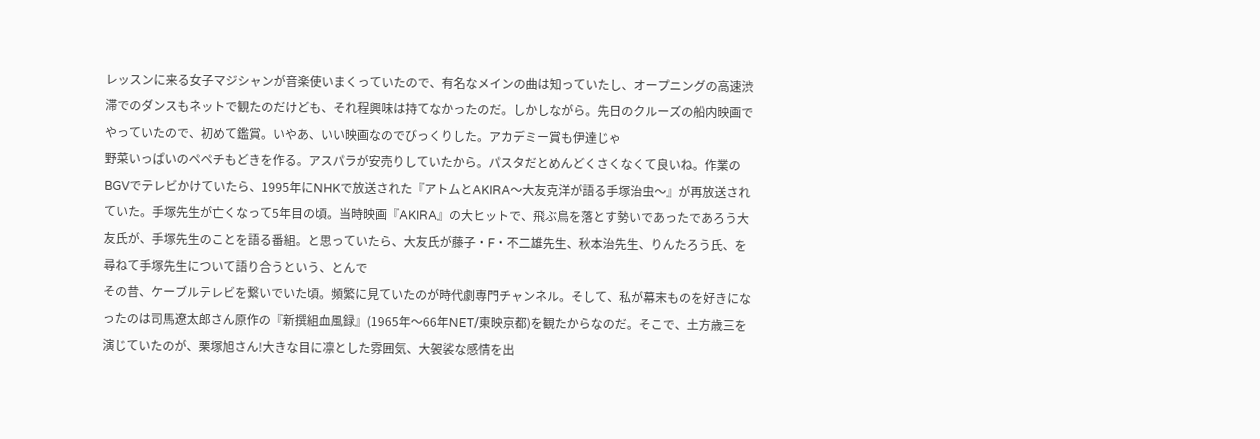レッスンに来る女子マジシャンが音楽使いまくっていたので、有名なメインの曲は知っていたし、オープニングの高速渋滞でのダンスもネットで観たのだけども、それ程興味は持てなかったのだ。しかしながら。先日のクルーズの船内映画でやっていたので、初めて鑑賞。いやあ、いい映画なのでびっくりした。アカデミー賞も伊達じゃ
野菜いっぱいのペペチもどきを作る。アスパラが安売りしていたから。パスタだとめんどくさくなくて良いね。作業のBGVでテレビかけていたら、1995年にNHKで放送された『アトムとAKIRA〜大友克洋が語る手塚治虫〜』が再放送されていた。手塚先生が亡くなって5年目の頃。当時映画『AKIRA』の大ヒットで、飛ぶ鳥を落とす勢いであったであろう大友氏が、手塚先生のことを語る番組。と思っていたら、大友氏が藤子・F・不二雄先生、秋本治先生、りんたろう氏、を尋ねて手塚先生について語り合うという、とんで
その昔、ケーブルテレビを繋いでいた頃。頻繁に見ていたのが時代劇専門チャンネル。そして、私が幕末ものを好きになったのは司馬遼太郎さん原作の『新撰組血風録』(1965年〜66年NET/東映京都)を観たからなのだ。そこで、土方歳三を演じていたのが、栗塚旭さん!大きな目に凛とした雰囲気、大袈裟な感情を出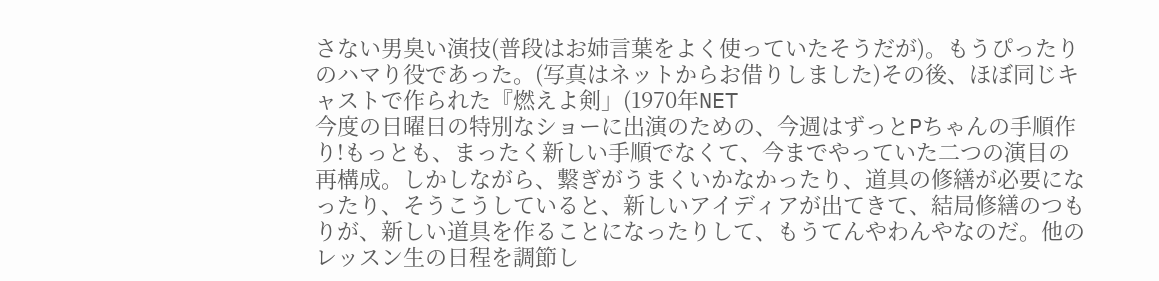さない男臭い演技(普段はお姉言葉をよく使っていたそうだが)。もうぴったりのハマり役であった。(写真はネットからお借りしました)その後、ほぼ同じキャストで作られた『燃えよ剣」(1970年NET
今度の日曜日の特別なショーに出演のための、今週はずっとPちゃんの手順作り!もっとも、まったく新しい手順でなくて、今までやっていた二つの演目の再構成。しかしながら、繋ぎがうまくいかなかったり、道具の修繕が必要になったり、そうこうしていると、新しいアイディアが出てきて、結局修繕のつもりが、新しい道具を作ることになったりして、もうてんやわんやなのだ。他のレッスン生の日程を調節し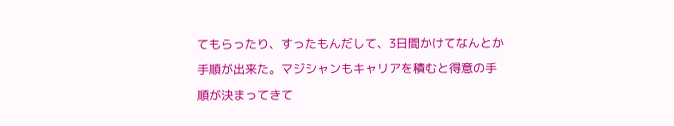てもらったり、すったもんだして、3日間かけてなんとか手順が出来た。マジシャンもキャリアを積むと得意の手順が決まってきて